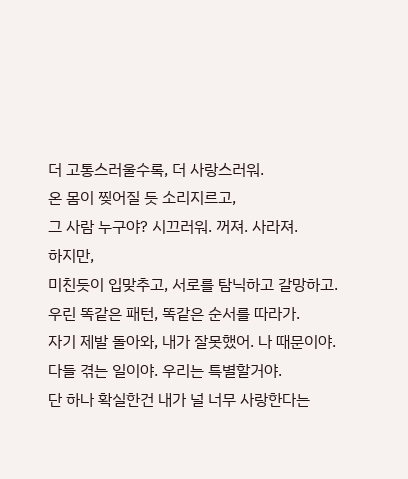더 고통스러울수록, 더 사랑스러워.
온 몸이 찢어질 듯 소리지르고,
그 사람 누구야? 시끄러워. 꺼져. 사라져.
하지만,
미친듯이 입맞추고, 서로를 탐닉하고 갈망하고.
우린 똑같은 패턴, 똑같은 순서를 따라가.
자기 제발 돌아와, 내가 잘못했어. 나 때문이야.
다들 겪는 일이야. 우리는 특별할거야.
단 하나 확실한건 내가 널 너무 사랑한다는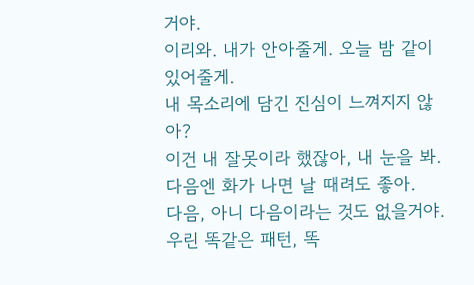거야.
이리와. 내가 안아줄게. 오늘 밤 같이 있어줄게.
내 목소리에 담긴 진심이 느껴지지 않아?
이건 내 잘못이라 했잖아, 내 눈을 봐.
다음엔 화가 나면 날 때려도 좋아.
다음, 아니 다음이라는 것도 없을거야.
우린 똑같은 패턴, 똑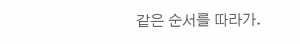같은 순서를 따라가.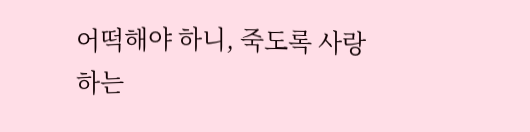어떡해야 하니, 죽도록 사랑하는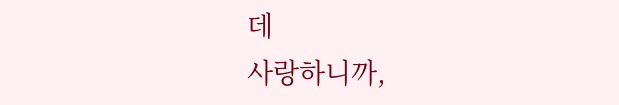데
사랑하니까,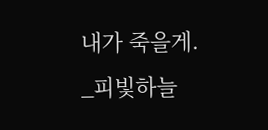내가 죽을게.
_피빛하늘